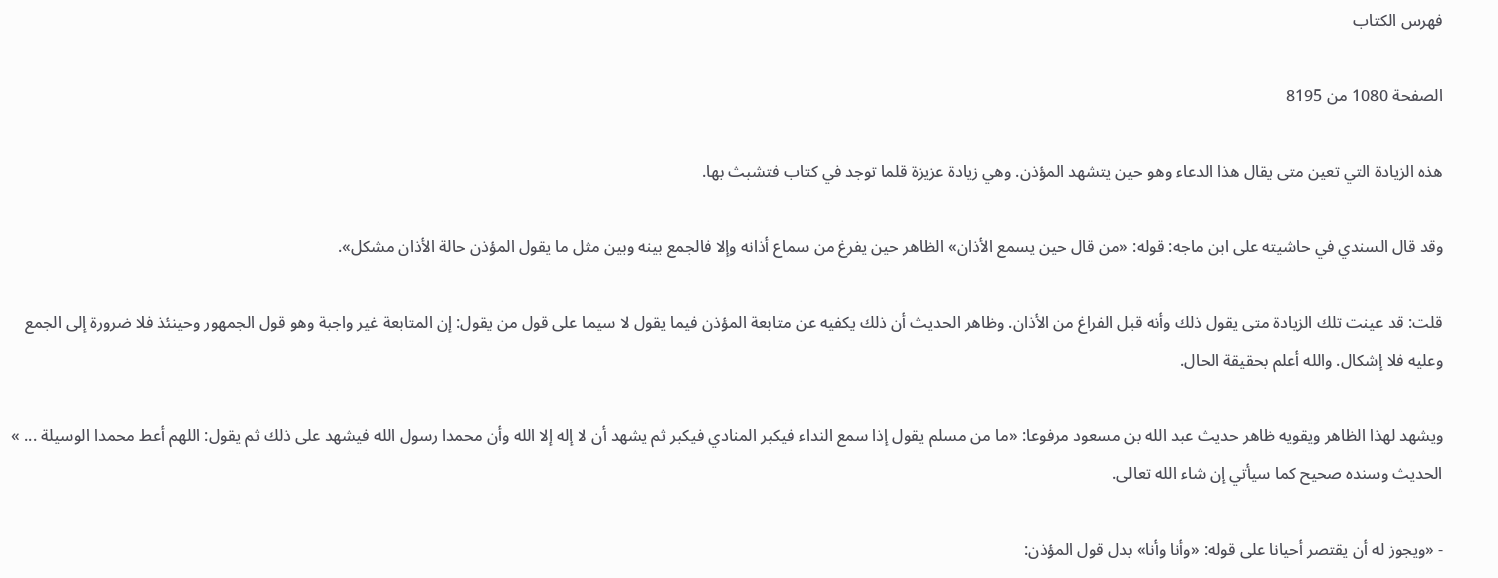فهرس الكتاب

الصفحة 1080 من 8195

هذه الزيادة التي تعين متى يقال هذا الدعاء وهو حين يتشهد المؤذن. وهي زيادة عزيزة قلما توجد في كتاب فتشبث بها.

وقد قال السندي في حاشيته على ابن ماجه: قوله: «من قال حين يسمع الأذان» الظاهر حين يفرغ من سماع أذانه وإلا فالجمع بينه وبين مثل ما يقول المؤذن حالة الأذان مشكل».

قلت: قد عينت تلك الزيادة متى يقول ذلك وأنه قبل الفراغ من الأذان. وظاهر الحديث أن ذلك يكفيه عن متابعة المؤذن فيما يقول لا سيما على قول من يقول: إن المتابعة غير واجبة وهو قول الجمهور وحينئذ فلا ضرورة إلى الجمع وعليه فلا إشكال. والله أعلم بحقيقة الحال.

ويشهد لهذا الظاهر ويقويه ظاهر حديث عبد الله بن مسعود مرفوعا: «ما من مسلم يقول إذا سمع النداء فيكبر المنادي فيكبر ثم يشهد أن لا إله إلا الله وأن محمدا رسول الله فيشهد على ذلك ثم يقول: اللهم أعط محمدا الوسيلة ... » الحديث وسنده صحيح كما سيأتي إن شاء الله تعالى.

- «ويجوز له أن يقتصر أحيانا على قوله: «وأنا وأنا» بدل قول المؤذن: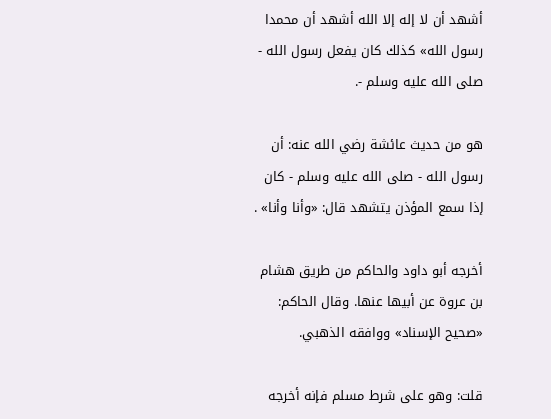أشهد أن لا إله إلا الله أشهد أن محمدا رسول الله» كذلك كان يفعل رسول الله - صلى الله عليه وسلم -.

هو من حديث عائشة رضي الله عنه: أن رسول الله - صلى الله عليه وسلم - كان إذا سمع المؤذن يتشهد قال: «وأنا وأنا» .

أخرجه أبو داود والحاكم من طريق هشام بن عروة عن أبيها عنها. وقال الحاكم: «صحيح الإسناد» ووافقه الذهبي.

قلت: وهو على شرط مسلم فإنه أخرجه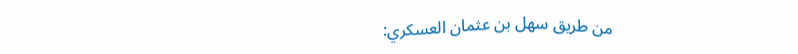من طريق سهل بن عثمان العسكري: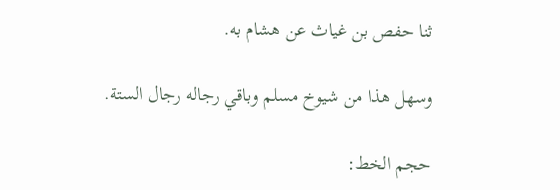ثنا حفص بن غياث عن هشام به.

وسهل هذا من شيوخ مسلم وباقي رجاله رجال الستة.

حجم الخط: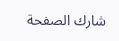شارك الصفحة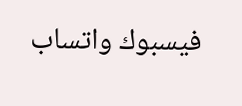فيسبوك واتساب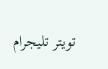تويتر تليجرام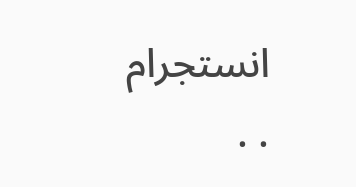انستجرام
. .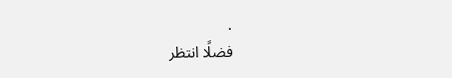.
فضلًا انتظر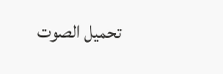تحميل الصوت